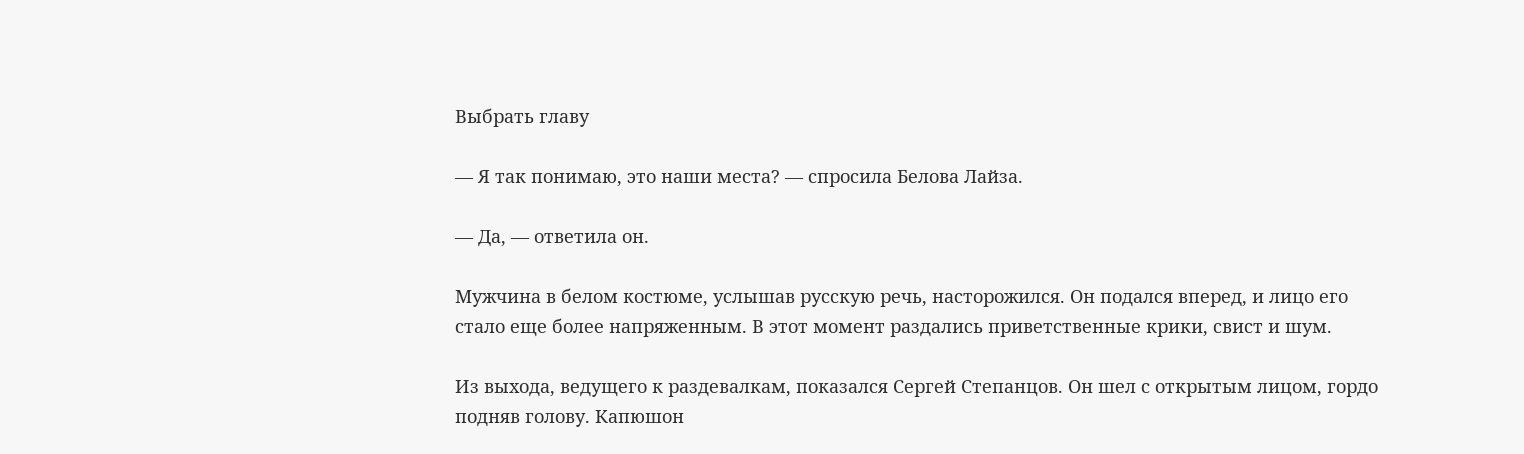Выбрать главу

— Я так понимаю, это наши места? — спросила Белова Лайза.

— Да, — ответила он.

Мужчина в белом костюме, услышав русскую речь, насторожился. Он подался вперед, и лицо его стало еще более напряженным. В этот момент раздались приветственные крики, свист и шум.

Из выхода, ведущего к раздевалкам, показался Сергей Степанцов. Он шел с открытым лицом, гордо подняв голову. Капюшон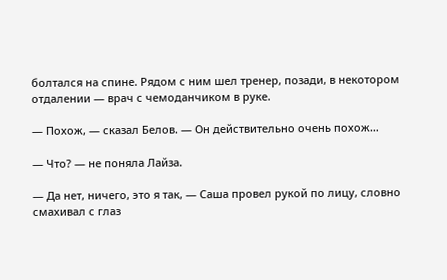болтался на спине. Рядом с ним шел тренер, позади, в некотором отдалении — врач с чемоданчиком в руке.

— Похож, — сказал Белов. — Он действительно очень похож…

— Что? — не поняла Лайза.

— Да нет, ничего, это я так, — Саша провел рукой по лицу, словно смахивал с глаз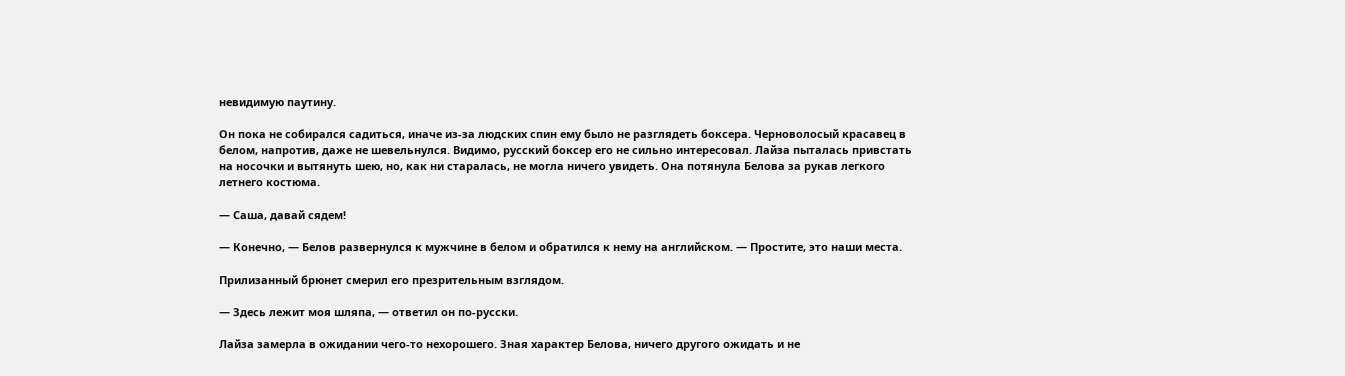невидимую паутину.

Он пока не собирался садиться, иначе из-за людских спин ему было не разглядеть боксера. Черноволосый красавец в белом, напротив, даже не шевельнулся. Видимо, русский боксер его не сильно интересовал. Лайза пыталась привстать на носочки и вытянуть шею, но, как ни старалась, не могла ничего увидеть. Она потянула Белова за рукав легкого летнего костюма.

— Саша, давай сядем!

— Конечно, — Белов развернулся к мужчине в белом и обратился к нему на английском. — Простите, это наши места.

Прилизанный брюнет смерил его презрительным взглядом.

— Здесь лежит моя шляпа, — ответил он по-русски.

Лайза замерла в ожидании чего-то нехорошего. Зная характер Белова, ничего другого ожидать и не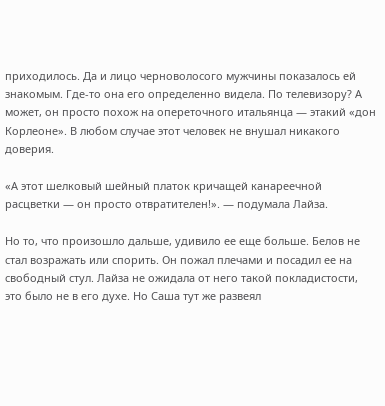приходилось. Да и лицо черноволосого мужчины показалось ей знакомым. Где-то она его определенно видела. По телевизору? А может, он просто похож на опереточного итальянца — этакий «дон Корлеоне». В любом случае этот человек не внушал никакого доверия.

«А этот шелковый шейный платок кричащей канареечной расцветки — он просто отвратителен!». — подумала Лайза.

Но то, что произошло дальше, удивило ее еще больше. Белов не стал возражать или спорить. Он пожал плечами и посадил ее на свободный стул. Лайза не ожидала от него такой покладистости, это было не в его духе. Но Саша тут же развеял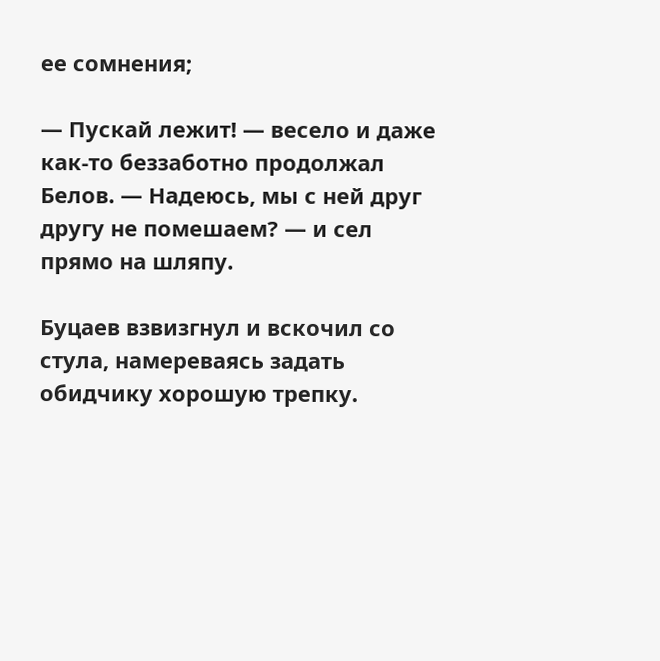ее сомнения;

— Пускай лежит! — весело и даже как-то беззаботно продолжал Белов. — Надеюсь, мы с ней друг другу не помешаем? — и сел прямо на шляпу.

Буцаев взвизгнул и вскочил со стула, намереваясь задать обидчику хорошую трепку.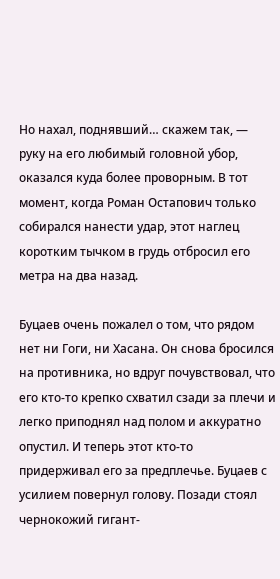Но нахал, поднявший… скажем так, — руку на его любимый головной убор, оказался куда более проворным. В тот момент, когда Роман Остапович только собирался нанести удар, этот наглец коротким тычком в грудь отбросил его метра на два назад.

Буцаев очень пожалел о том, что рядом нет ни Гоги, ни Хасана. Он снова бросился на противника, но вдруг почувствовал, что его кто-то крепко схватил сзади за плечи и легко приподнял над полом и аккуратно опустил. И теперь этот кто-то придерживал его за предплечье. Буцаев с усилием повернул голову. Позади стоял чернокожий гигант-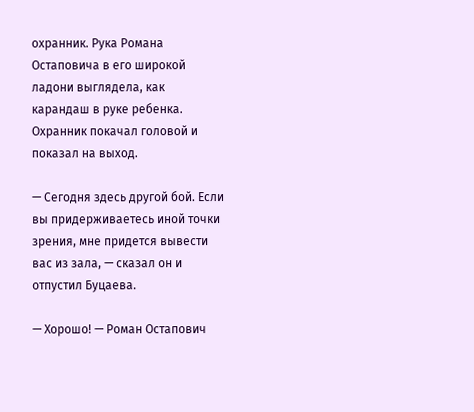охранник. Рука Романа Остаповича в его широкой ладони выглядела, как карандаш в руке ребенка. Охранник покачал головой и показал на выход.

— Сегодня здесь другой бой. Если вы придерживаетесь иной точки зрения, мне придется вывести вас из зала, — сказал он и отпустил Буцаева.

— Хорошо! — Роман Остапович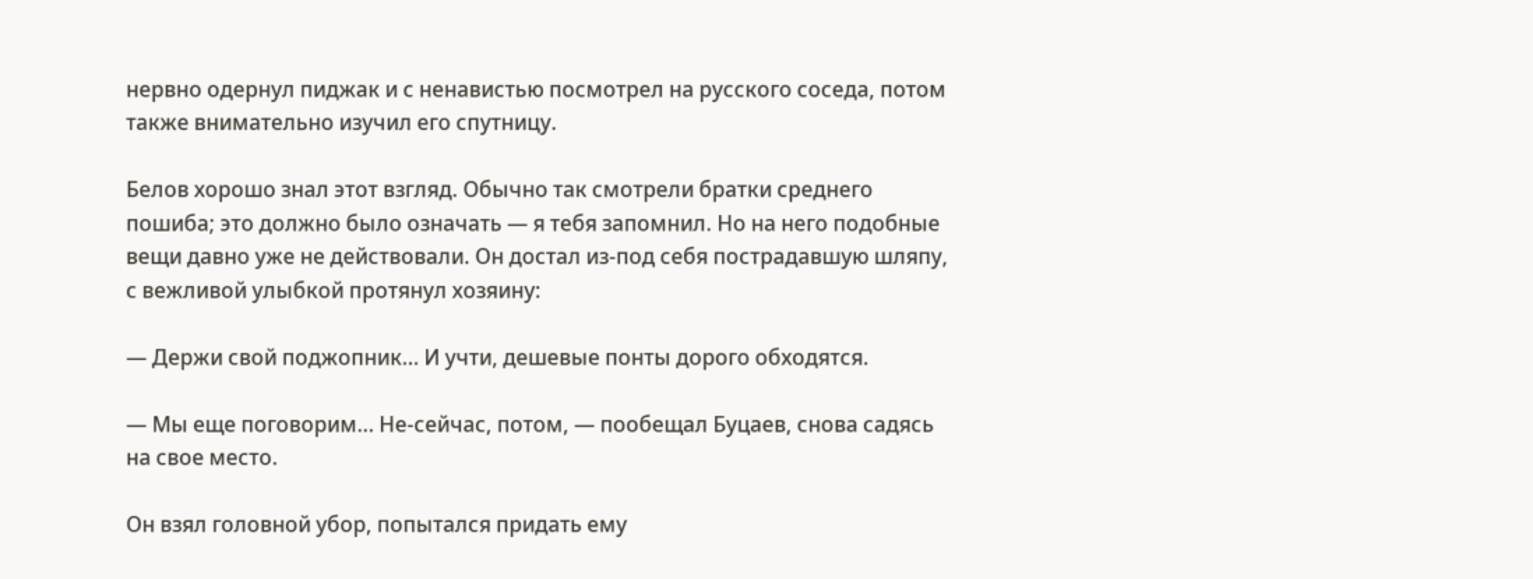нервно одернул пиджак и с ненавистью посмотрел на русского соседа, потом также внимательно изучил его спутницу.

Белов хорошо знал этот взгляд. Обычно так смотрели братки среднего пошиба; это должно было означать — я тебя запомнил. Но на него подобные вещи давно уже не действовали. Он достал из-под себя пострадавшую шляпу, с вежливой улыбкой протянул хозяину:

— Держи свой поджопник… И учти, дешевые понты дорого обходятся.

— Мы еще поговорим… Не-сейчас, потом, — пообещал Буцаев, снова садясь на свое место.

Он взял головной убор, попытался придать ему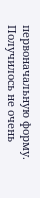первоначальную форму. Получилось не очень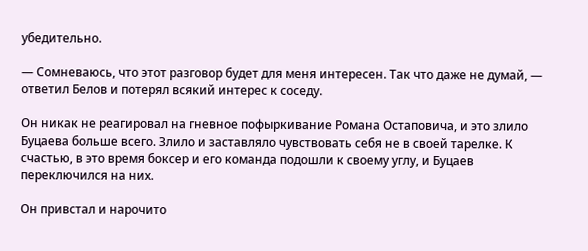убедительно.

— Сомневаюсь, что этот разговор будет для меня интересен. Так что даже не думай, — ответил Белов и потерял всякий интерес к соседу.

Он никак не реагировал на гневное пофыркивание Романа Остаповича, и это злило Буцаева больше всего. Злило и заставляло чувствовать себя не в своей тарелке. К счастью, в это время боксер и его команда подошли к своему углу, и Буцаев переключился на них.

Он привстал и нарочито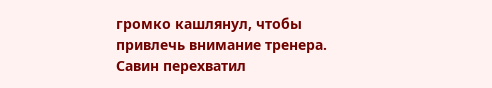громко кашлянул, чтобы привлечь внимание тренера. Савин перехватил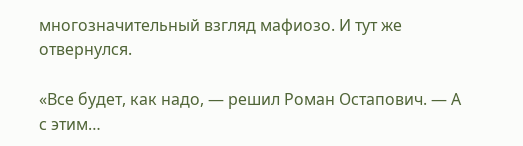многозначительный взгляд мафиозо. И тут же отвернулся.

«Все будет, как надо, — решил Роман Остапович. — А с этим…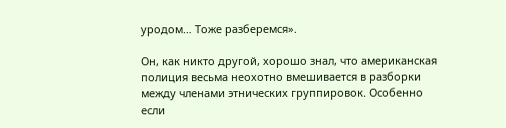уродом… Тоже разберемся».

Он, как никто другой, хорошо знал, что американская полиция весьма неохотно вмешивается в разборки между членами этнических группировок. Особенно если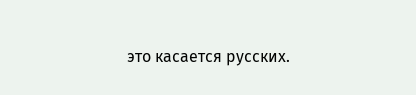это касается русских.